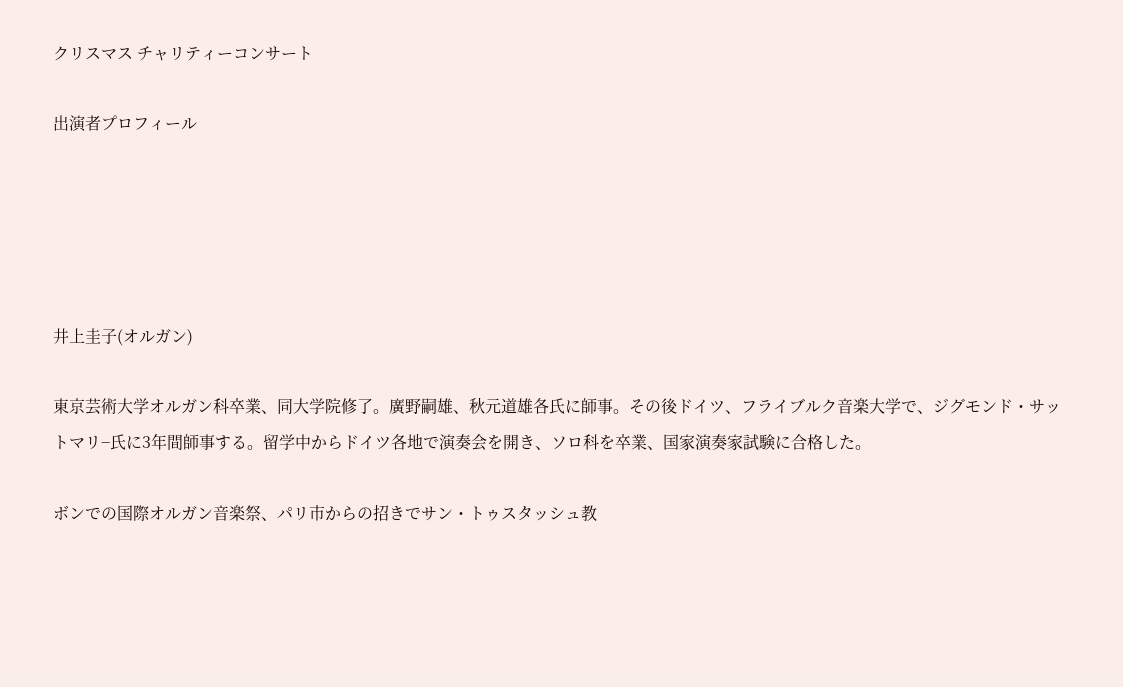クリスマス チャリティーコンサート

出演者プロフィール





井上圭子(オルガン)

東京芸術大学オルガン科卒業、同大学院修了。廣野嗣雄、秋元道雄各氏に師事。その後ドイツ、フライブルク音楽大学で、ジグモンド・サットマリ−氏に3年間師事する。留学中からドイツ各地で演奏会を開き、ソロ科を卒業、国家演奏家試験に合格した。

ボンでの国際オルガン音楽祭、パリ市からの招きでサン・トゥスタッシュ教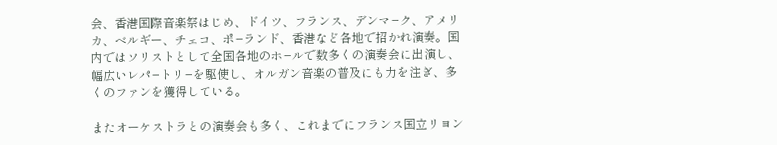会、香港国際音楽祭はじめ、ドイツ、フランス、デンマ−ク、アメリカ、ベルギー、チェコ、ポ−ランド、香港など各地で招かれ演奏。国内ではソリストとして全国各地のホ−ルで数多くの演奏会に出演し、幅広いレパ−トリ−を駆使し、オルガン音楽の普及にも力を注ぎ、多くのファンを獲得している。

またオーケストラとの演奏会も多く、これまでにフランス国立リヨン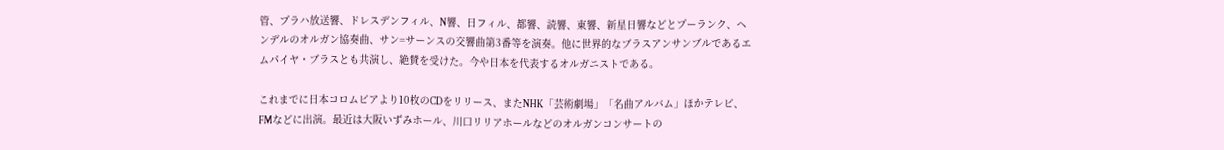管、プラハ放送響、ドレスデンフィル、N響、日フィル、都響、読響、東響、新星日響などとプーランク、ヘンデルのオルガン協奏曲、サン=サーンスの交響曲第3番等を演奏。他に世界的なブラスアンサンブルであるエムパイヤ・ブラスとも共演し、絶賛を受けた。今や日本を代表するオルガニストである。

これまでに日本コロムビアより10枚のCDをリリース、またNHK「芸術劇場」「名曲アルバム」ほかテレビ、FMなどに出演。最近は大阪いずみホール、川口リリアホールなどのオルガンコンサートの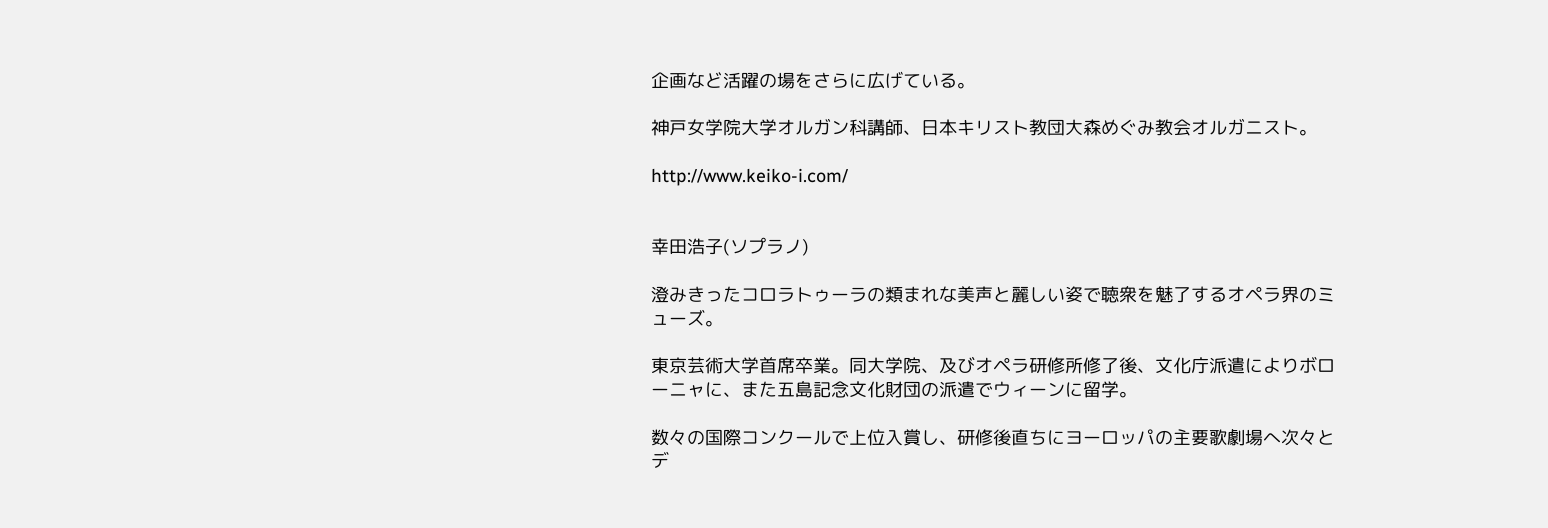企画など活躍の場をさらに広げている。

神戸女学院大学オルガン科講師、日本キリスト教団大森めぐみ教会オルガニスト。

http://www.keiko-i.com/


幸田浩子(ソプラノ)

澄みきったコロラトゥーラの類まれな美声と麗しい姿で聴衆を魅了するオペラ界のミューズ。

東京芸術大学首席卒業。同大学院、及びオペラ研修所修了後、文化庁派遣によりボローニャに、また五島記念文化財団の派遣でウィーンに留学。

数々の国際コンクールで上位入賞し、研修後直ちにヨーロッパの主要歌劇場へ次々とデ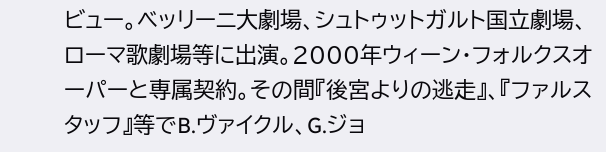ビュー。ベッリーニ大劇場、シュトゥットガルト国立劇場、ローマ歌劇場等に出演。2000年ウィーン・フォルクスオーパーと専属契約。その間『後宮よりの逃走』、『ファルスタッフ』等でB.ヴァイクル、G.ジョ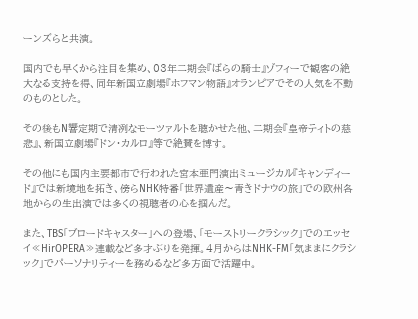ーンズらと共演。

国内でも早くから注目を集め、03年二期会『ばらの騎士』ゾフィーで観客の絶大なる支持を得、同年新国立劇場『ホフマン物語』オランピアでその人気を不動のものとした。

その後もN響定期で清冽なモーツァルトを聴かせた他、二期会『皇帝ティトの慈悲』、新国立劇場『ドン・カルロ』等で絶賛を博す。

その他にも国内主要都市で行われた宮本亜門演出ミュージカル『キャンディード』では新境地を拓き、傍らNHK特番「世界遺産〜青きドナウの旅」での欧州各地からの生出演では多くの視聴者の心を掴んだ。

また、TBS「ブロードキャスター」への登場、「モーストリークラシック」でのエッセイ≪HirOPERA≫連載など多才ぶりを発揮。4月からはNHK-FM「気ままにクラシック」でパーソナリティーを務めるなど多方面で活躍中。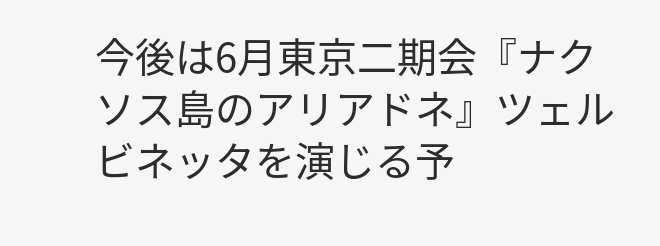今後は6月東京二期会『ナクソス島のアリアドネ』ツェルビネッタを演じる予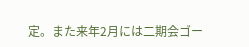定。また来年2月には二期会ゴー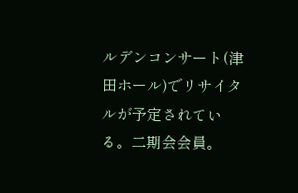ルデンコンサート(津田ホール)でリサイタルが予定されている。二期会会員。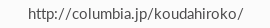http://columbia.jp/koudahiroko/